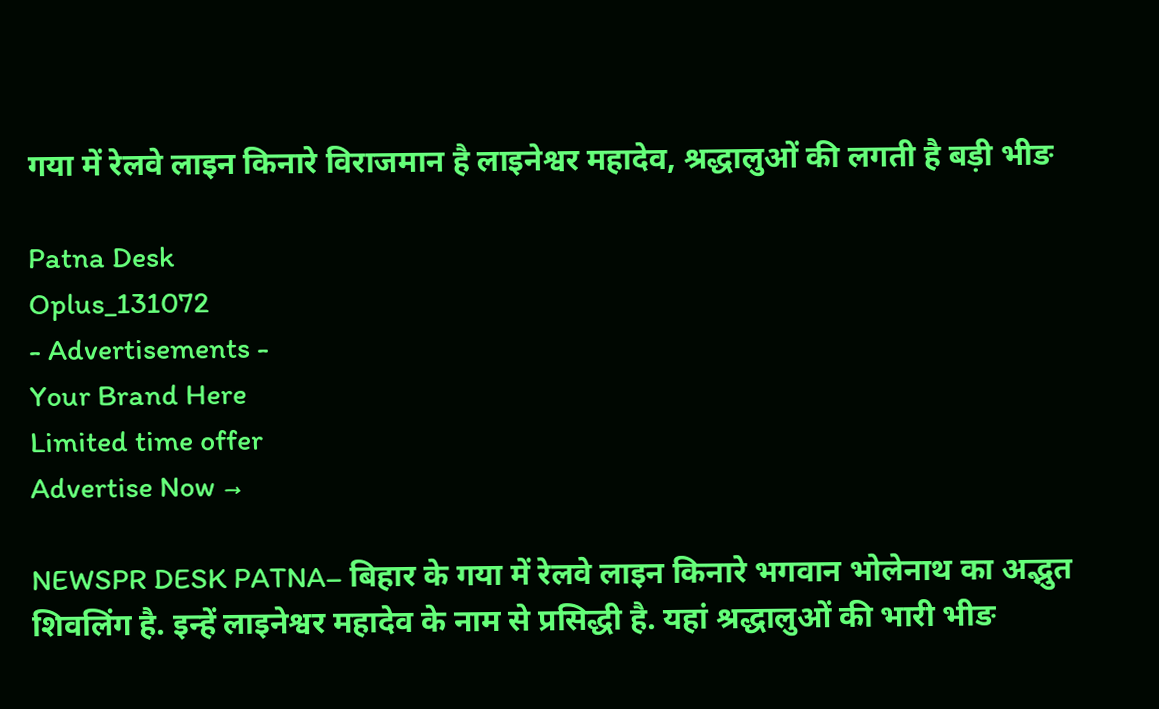गया में रेलवे लाइन किनारे विराजमान है लाइनेश्वर महादेव, श्रद्धालुओं की लगती है बड़ी भीङ

Patna Desk
Oplus_131072
- Advertisements -
Your Brand Here
Limited time offer
Advertise Now →

NEWSPR DESK PATNA– बिहार के गया में रेलवे लाइन किनारे भगवान भोलेनाथ का अद्भुत शिवलिंग है. इन्हें लाइनेश्वर महादेव के नाम से प्रसिद्धी है. यहां श्रद्धालुओं की भारी भीङ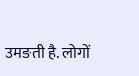उमङती है. लोगों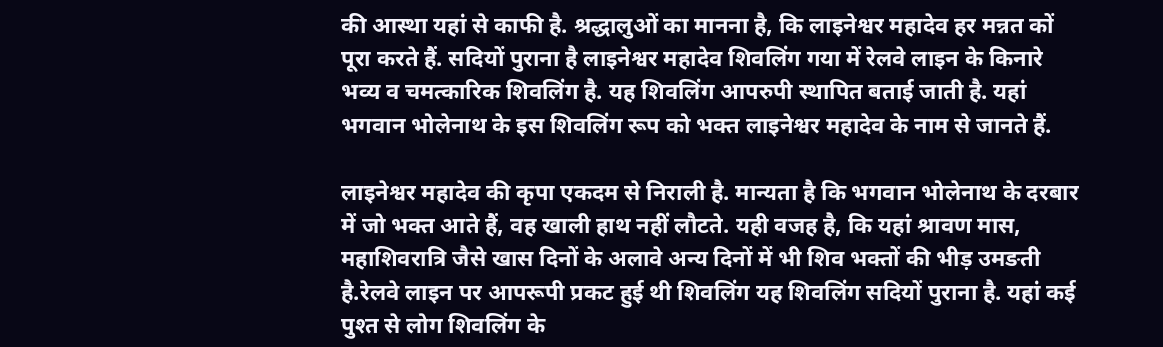की आस्था यहां से काफी है. श्रद्धालुओं का मानना है, कि लाइनेश्वर महादेव हर मन्नत कों पूरा करते हैं. सदियों पुराना है लाइनेश्वर महादेव शिवलिंग गया में रेलवे लाइन के किनारे भव्य व चमत्कारिक शिवलिंग है. यह शिवलिंग आपरुपी स्थापित बताई जाती है. यहां भगवान भोलेनाथ के इस शिवलिंग रूप को भक्त लाइनेश्वर महादेव के नाम से जानते हैं.

लाइनेश्वर महादेव की कृपा एकदम से निराली है. मान्यता है कि भगवान भोलेनाथ के दरबार में जो भक्त आते हैं, वह खाली हाथ नहीं लौटते. यही वजह है, कि यहां श्रावण मास, महाशिवरात्रि जैसे खास दिनों के अलावे अन्य दिनों में भी शिव भक्तों की भीड़ उमङती है.रेलवे लाइन पर आपरूपी प्रकट हुई थी शिवलिंग यह शिवलिंग सदियों पुराना है. यहां कई पुश्त से लोग शिवलिंग के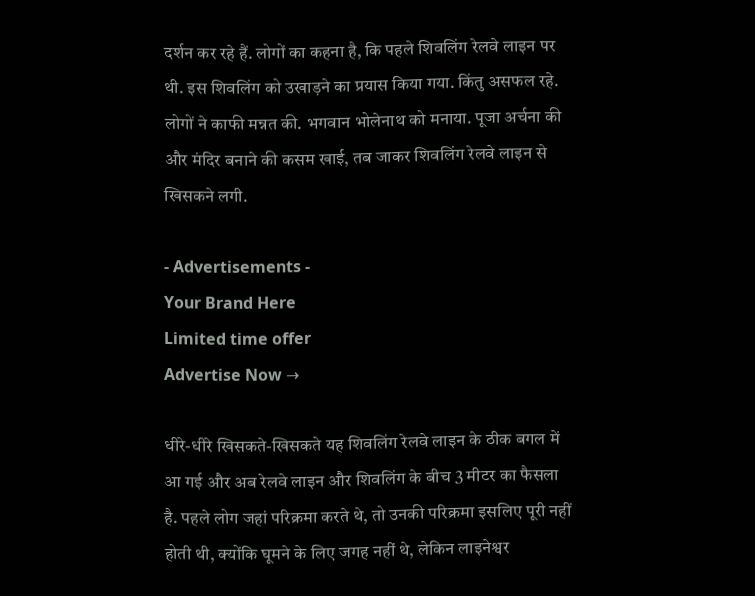दर्शन कर रहे हैं. लोगों का कहना है, कि पहले शिवलिंग रेलवे लाइन पर थी. इस शिवलिंग को उखाड़ने का प्रयास किया गया. किंतु असफल रहे. लोगों ने काफी मन्नत की. भगवान भोलेनाथ को मनाया. पूजा अर्चना की और मंदिर बनाने की कसम खाई, तब जाकर शिवलिंग रेलवे लाइन से खिसकने लगी.

- Advertisements -
Your Brand Here
Limited time offer
Advertise Now →

धीरे-धीरे खिसकते-खिसकते यह शिवलिंग रेलवे लाइन के ठीक बगल में आ गई और अब रेलवे लाइन और शिवलिंग के बीच 3 मीटर का फैसला है. पहले लोग जहां परिक्रमा करते थे, तो उनकी परिक्रमा इसलिए पूरी नहीं होती थी, क्योंकि घूमने के लिए जगह नहीं थे, लेकिन लाइनेश्वर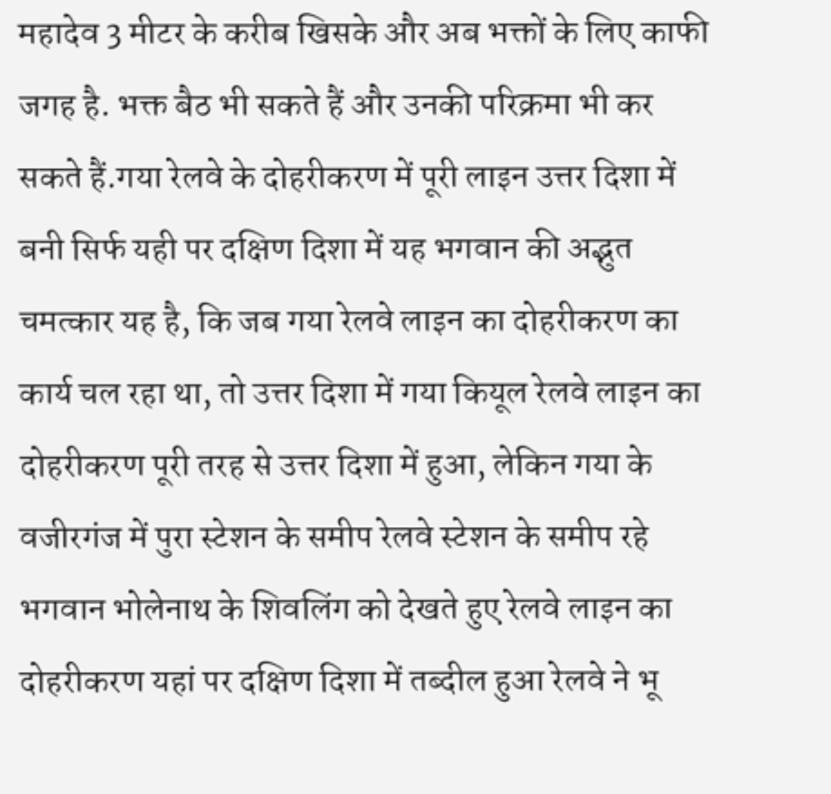महादेव 3 मीटर के करीब खिसके और अब भक्तों के लिए काफी जगह है. भक्त बैठ भी सकते हैं और उनकी परिक्रमा भी कर सकते हैं.गया रेलवे के दोहरीकरण में पूरी लाइन उत्तर दिशा में बनी सिर्फ यही पर दक्षिण दिशा में यह भगवान की अद्भुत चमत्कार यह है, कि जब गया रेलवे लाइन का दोहरीकरण का कार्य चल रहा था, तो उत्तर दिशा में गया कियूल रेलवे लाइन का दोहरीकरण पूरी तरह से उत्तर दिशा में हुआ, लेकिन गया के वजीरगंज में पुरा स्टेशन के समीप रेलवे स्टेशन के समीप रहे भगवान भोलेनाथ के शिवलिंग को देखते हुए रेलवे लाइन का दोहरीकरण यहां पर दक्षिण दिशा में तब्दील हुआ रेलवे ने भू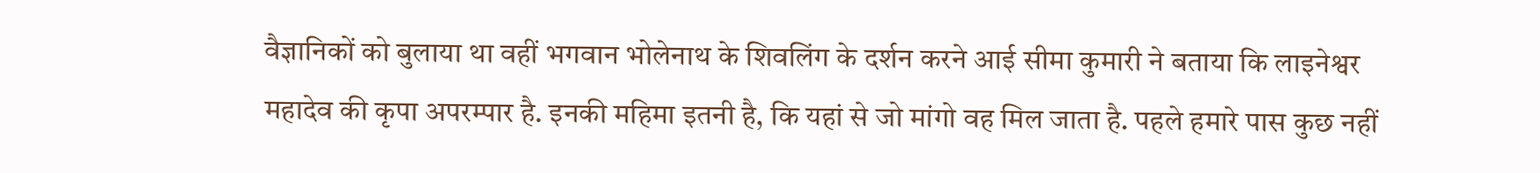वैज्ञानिकों को बुलाया था वहीं भगवान भोलेनाथ के शिवलिंग के दर्शन करने आई सीमा कुमारी ने बताया कि लाइनेश्वर महादेव की कृपा अपरम्पार है. इनकी महिमा इतनी है, कि यहां से जो मांगो वह मिल जाता है. पहले हमारे पास कुछ नहीं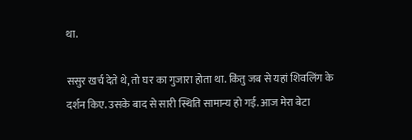था.

ससुर खर्च देते थे, तो घर का गुजारा होता था. किंतु जब से यहां शिवलिंग के दर्शन किए. उसके बाद से सारी स्थिति सामान्य हो गई. आज मेरा बेटा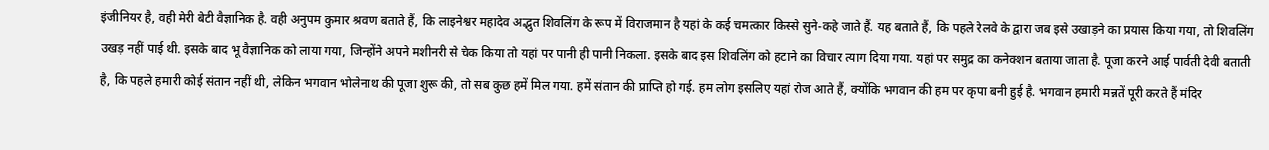इंजीनियर है, वही मेरी बेटी वैज्ञानिक है. वही अनुपम कुमार श्रवण बताते हैं, कि लाइनेश्वर महादेव अद्भुत शिवलिंग के रूप में विराजमान है यहां के कई चमत्कार किस्से सुने-कहे जाते हैं. यह बताते हैं, कि पहले रेलवे के द्वारा जब इसे उखाड़ने का प्रयास किया गया, तो शिवलिंग उखड़ नहीं पाई थी. इसके बाद भू वैज्ञानिक को लाया गया, जिन्होंने अपने मशीनरी से चेक किया तो यहां पर पानी ही पानी निकला. इसके बाद इस शिवलिंग को हटाने का विचार त्याग दिया गया. यहां पर समुद्र का कनेक्शन बताया जाता है. पूजा करने आई पार्वती देवी बताती है, कि पहले हमारी कोई संतान नहीं थी, लेकिन भगवान भोलेनाथ की पूजा शुरू की, तो सब कुछ हमें मिल गया. हमें संतान की प्राप्ति हो गई. हम लोग इसलिए यहां रोज आते हैं, क्योंकि भगवान की हम पर कृपा बनी हुई है. भगवान हमारी मन्नतें पूरी करते हैं मंदिर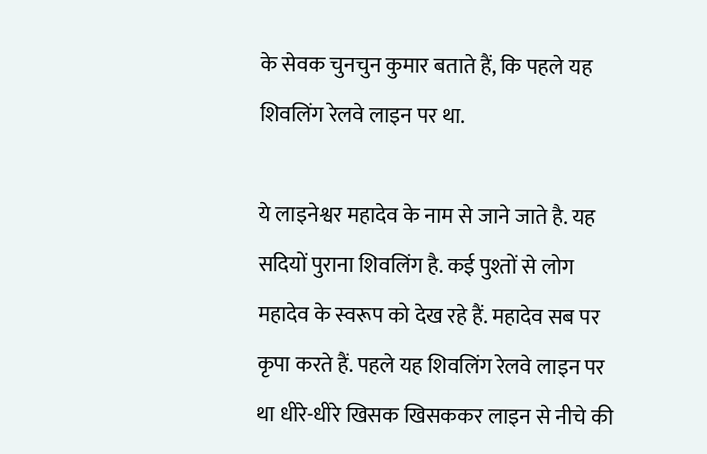के सेवक चुनचुन कुमार बताते हैं, कि पहले यह शिवलिंग रेलवे लाइन पर था.

ये लाइनेश्वर महादेव के नाम से जाने जाते है. यह सदियों पुराना शिवलिंग है. कई पुश्तों से लोग महादेव के स्वरूप को देख रहे हैं. महादेव सब पर कृपा करते हैं. पहले यह शिवलिंग रेलवे लाइन पर था धीरे-धीरे खिसक खिसककर लाइन से नीचे की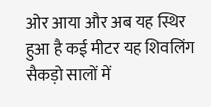ओर आया और अब यह स्थिर हुआ है कई मीटर यह शिवलिंग सैकड़ो सालों में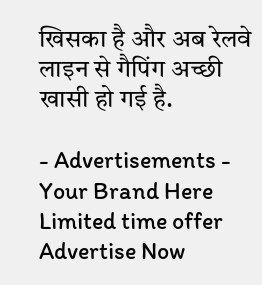खिसका है और अब रेलवे लाइन से गैपिंग अच्छी खासी हो गई है.

- Advertisements -
Your Brand Here
Limited time offer
Advertise Now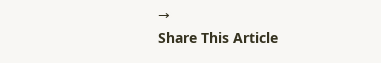→
Share This Article